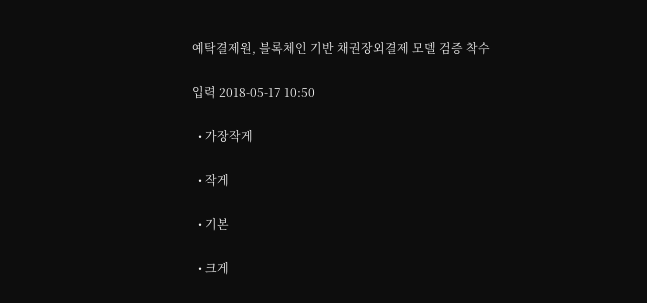예탁결제원, 블록체인 기반 채권장외결제 모델 검증 착수

입력 2018-05-17 10:50

  • 가장작게

  • 작게

  • 기본

  • 크게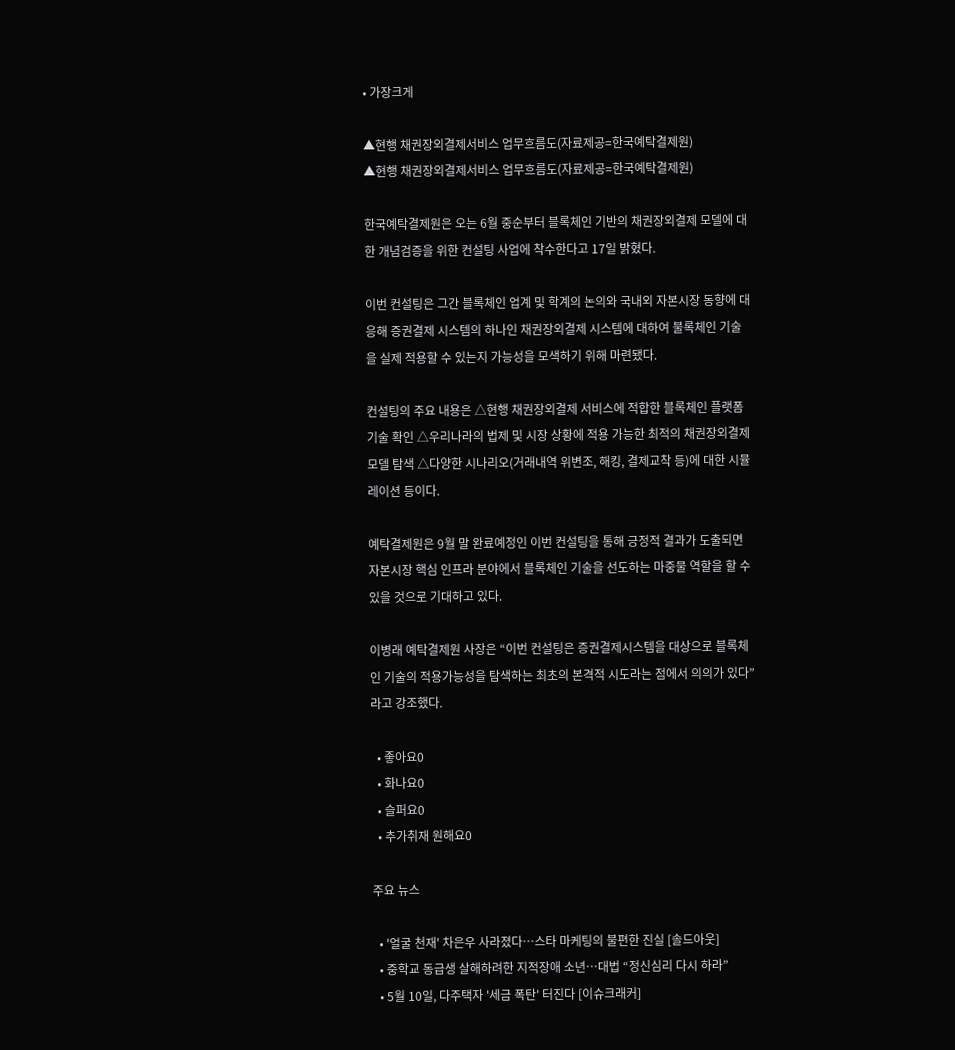• 가장크게

▲현행 채권장외결제서비스 업무흐름도(자료제공=한국예탁결제원)
▲현행 채권장외결제서비스 업무흐름도(자료제공=한국예탁결제원)

한국예탁결제원은 오는 6월 중순부터 블록체인 기반의 채권장외결제 모델에 대한 개념검증을 위한 컨설팅 사업에 착수한다고 17일 밝혔다.

이번 컨설팅은 그간 블록체인 업계 및 학계의 논의와 국내외 자본시장 동향에 대응해 증권결제 시스템의 하나인 채권장외결제 시스템에 대하여 불록체인 기술을 실제 적용할 수 있는지 가능성을 모색하기 위해 마련됐다.

컨설팅의 주요 내용은 △현행 채권장외결제 서비스에 적합한 블록체인 플랫폼 기술 확인 △우리나라의 법제 및 시장 상황에 적용 가능한 최적의 채권장외결제 모델 탐색 △다양한 시나리오(거래내역 위변조, 해킹, 결제교착 등)에 대한 시뮬레이션 등이다.

예탁결제원은 9월 말 완료예정인 이번 컨설팅을 통해 긍정적 결과가 도출되면 자본시장 핵심 인프라 분야에서 블록체인 기술을 선도하는 마중물 역할을 할 수 있을 것으로 기대하고 있다.

이병래 예탁결제원 사장은 “이번 컨설팅은 증권결제시스템을 대상으로 블록체인 기술의 적용가능성을 탐색하는 최초의 본격적 시도라는 점에서 의의가 있다”라고 강조했다.

  • 좋아요0
  • 화나요0
  • 슬퍼요0
  • 추가취재 원해요0

주요 뉴스

  • '얼굴 천재' 차은우 사라졌다⋯스타 마케팅의 불편한 진실 [솔드아웃]
  • 중학교 동급생 살해하려한 지적장애 소년…대법 “정신심리 다시 하라”
  • 5월 10일, 다주택자 '세금 폭탄' 터진다 [이슈크래커]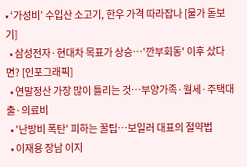• ‘가성비’ 수입산 소고기, 한우 가격 따라잡나 [물가 돋보기]
  • 삼성전자·현대차 목표가 상승…'깐부회동' 이후 샀다면? [인포그래픽]
  • 연말정산 가장 많이 틀리는 것⋯부양가족·월세·주택대출·의료비
  • '난방비 폭탄' 피하는 꿀팁…보일러 대표의 절약법
  • 이재용 장남 이지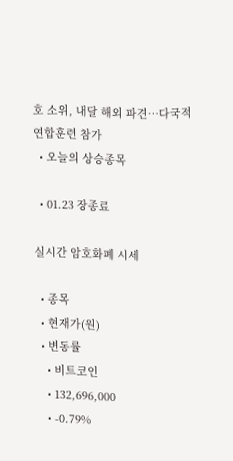호 소위, 내달 해외 파견…다국적 연합훈련 참가
  • 오늘의 상승종목

  • 01.23 장종료

실시간 암호화폐 시세

  • 종목
  • 현재가(원)
  • 변동률
    • 비트코인
    • 132,696,000
    • -0.79%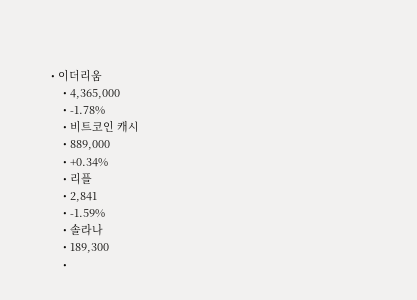• 이더리움
    • 4,365,000
    • -1.78%
    • 비트코인 캐시
    • 889,000
    • +0.34%
    • 리플
    • 2,841
    • -1.59%
    • 솔라나
    • 189,300
    •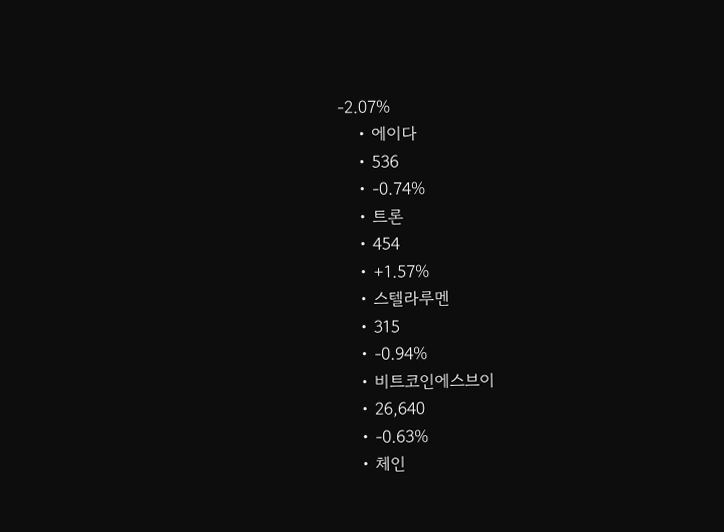-2.07%
    • 에이다
    • 536
    • -0.74%
    • 트론
    • 454
    • +1.57%
    • 스텔라루멘
    • 315
    • -0.94%
    • 비트코인에스브이
    • 26,640
    • -0.63%
    • 체인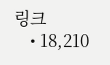링크
    • 18,210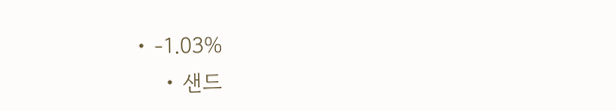• -1.03%
    • 샌드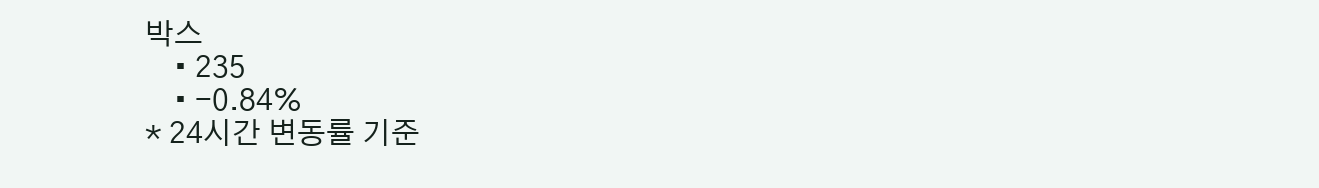박스
    • 235
    • -0.84%
* 24시간 변동률 기준